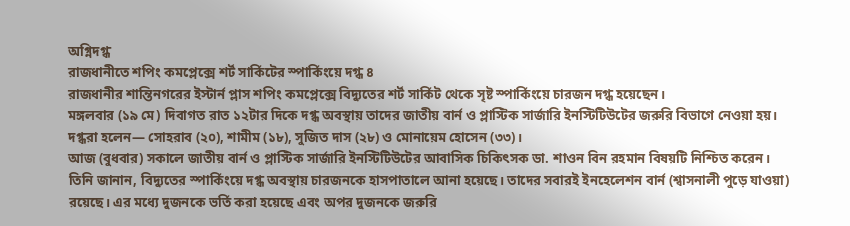অগ্নিদগ্ধ
রাজধানীতে শপিং কমপ্লেক্সে শর্ট সার্কিটের স্পার্কিংয়ে দগ্ধ ৪
রাজধানীর শান্তিনগরের ইস্টার্ন প্লাস শপিং কমপ্লেক্সে বিদ্যুতের শর্ট সার্কিট থেকে সৃষ্ট স্পার্কিংয়ে চারজন দগ্ধ হয়েছেন।
মঙ্গলবার (১৯ মে) দিবাগত রাত ১২টার দিকে দগ্ধ অবস্থায় তাদের জাতীয় বার্ন ও প্লাস্টিক সার্জারি ইনস্টিটিউটের জরুরি বিভাগে নেওয়া হয়।
দগ্ধরা হলেন— সোহরাব (২০), শামীম (১৮), সুজিত দাস (২৮) ও মোনায়েম হোসেন (৩৩)।
আজ (বুধবার) সকালে জাতীয় বার্ন ও প্লাস্টিক সার্জারি ইনস্টিটিউটের আবাসিক চিকিৎসক ডা. শাওন বিন রহমান বিষয়টি নিশ্চিত করেন।
তিনি জানান, বিদ্যুতের স্পার্কিংয়ে দগ্ধ অবস্থায় চারজনকে হাসপাতালে আনা হয়েছে। তাদের সবারই ইনহেলেশন বার্ন (শ্বাসনালী পুড়ে যাওয়া) রয়েছে। এর মধ্যে দুজনকে ভর্তি করা হয়েছে এবং অপর দুজনকে জরুরি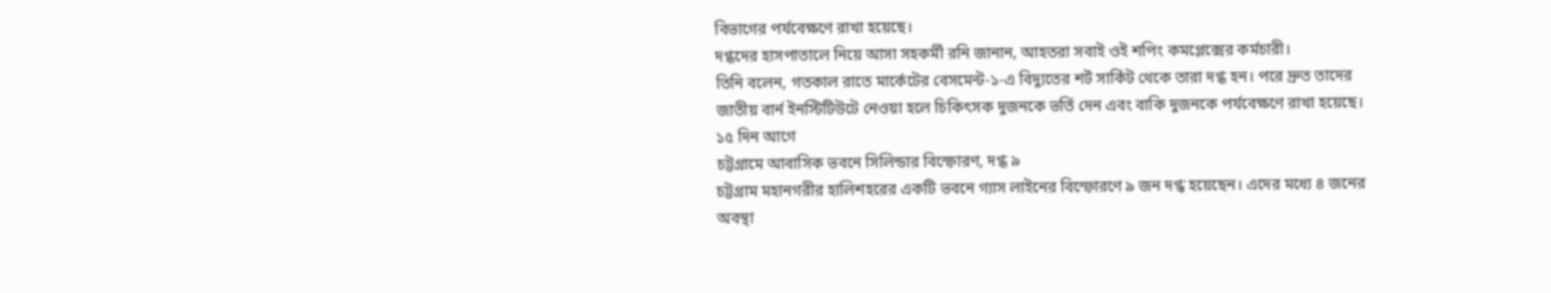বিভাগের পর্যবেক্ষণে রাখা হয়েছে।
দগ্ধদের হাসপাতালে নিয়ে আসা সহকর্মী রনি জানান, আহতরা সবাই ওই শপিং কমপ্লেক্সের কর্মচারী।
তিনি বলেন, গতকাল রাতে মার্কেটের বেসমেন্ট-১-এ বিদ্যুতের শর্ট সার্কিট থেকে তারা দগ্ধ হন। পরে দ্রুত তাদের জাতীয় বার্ন ইনস্টিটিউটে নেওয়া হলে চিকিৎসক দুজনকে ভর্তি দেন এবং বাকি দুজনকে পর্যবেক্ষণে রাখা হয়েছে।
১৫ দিন আগে
চট্টগ্রামে আবাসিক ভবনে সিলিন্ডার বিস্ফোরণ, দগ্ধ ৯
চট্টগ্রাম মহানগরীর হালিশহরের একটি ভবনে গ্যাস লাইনের বিস্ফোরণে ৯ জন দগ্ধ হয়েছেন। এদের মধ্যে ৪ জনের অবস্থা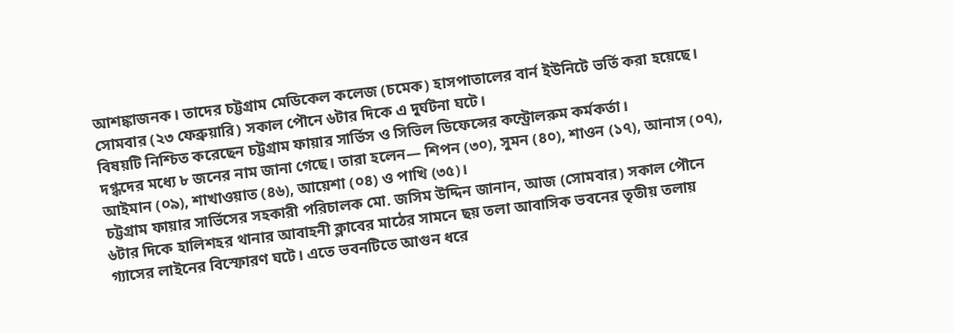আশঙ্কাজনক। তাদের চট্টগ্রাম মেডিকেল কলেজ (চমেক) হাসপাতালের বার্ন ইউনিটে ভর্তি করা হয়েছে।
সোমবার (২৩ ফেব্রুয়ারি) সকাল পৌনে ৬টার দিকে এ দুর্ঘটনা ঘটে।
বিষয়টি নিশ্চিত করেছেন চট্টগ্রাম ফায়ার সার্ভিস ও সিভিল ডিফেন্সের কন্ট্রোলরুম কর্মকর্তা।
দগ্ধদের মধ্যে ৮ জনের নাম জানা গেছে। তারা হলেন— শিপন (৩০), সুমন (৪০), শাওন (১৭), আনাস (০৭), আইমান (০৯), শাখাওয়াত (৪৬), আয়েশা (০৪) ও পাখি (৩৫)।
চট্টগ্রাম ফায়ার সার্ভিসের সহকারী পরিচালক মো. জসিম উদ্দিন জানান, আজ (সোমবার) সকাল পৌনে ৬টার দিকে হালিশহর থানার আবাহনী ক্লাবের মাঠের সামনে ছয় তলা আবাসিক ভবনের তৃতীয় তলায় গ্যাসের লাইনের বিস্ফোরণ ঘটে। এতে ভবনটিতে আগুন ধরে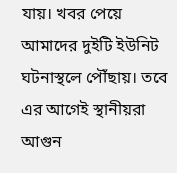যায়। খবর পেয়ে আমাদের দুইটি ইউনিট ঘটনাস্থলে পৌঁছায়। তবে এর আগেই স্থানীয়রা আগুন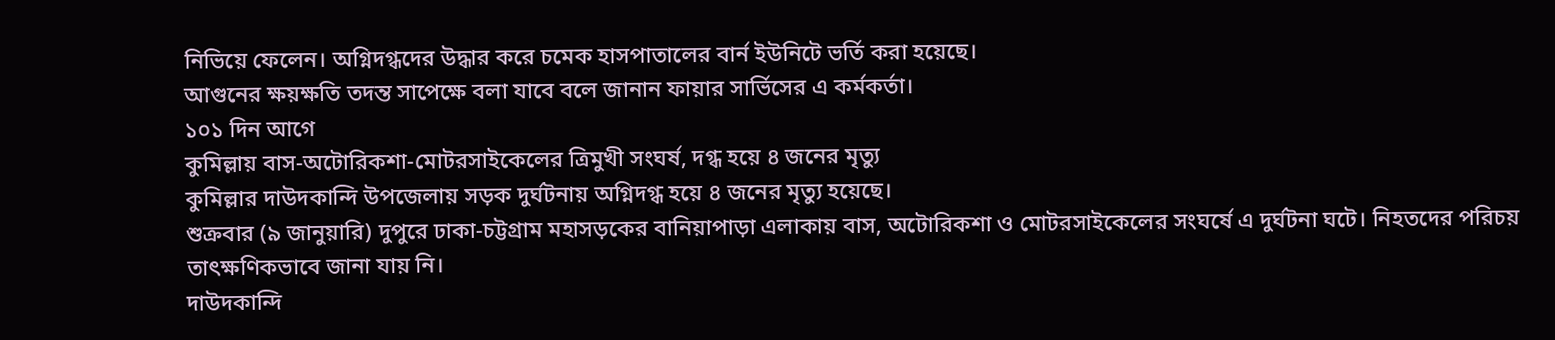নিভিয়ে ফেলেন। অগ্নিদগ্ধদের উদ্ধার করে চমেক হাসপাতালের বার্ন ইউনিটে ভর্তি করা হয়েছে।
আগুনের ক্ষয়ক্ষতি তদন্ত সাপেক্ষে বলা যাবে বলে জানান ফায়ার সার্ভিসের এ কর্মকর্তা।
১০১ দিন আগে
কুমিল্লায় বাস-অটোরিকশা-মোটরসাইকেলের ত্রিমুখী সংঘর্ষ, দগ্ধ হয়ে ৪ জনের মৃত্যু
কুমিল্লার দাউদকান্দি উপজেলায় সড়ক দুর্ঘটনায় অগ্নিদগ্ধ হয়ে ৪ জনের মৃত্যু হয়েছে।
শুক্রবার (৯ জানুয়ারি) দুপুরে ঢাকা-চট্টগ্রাম মহাসড়কের বানিয়াপাড়া এলাকায় বাস, অটোরিকশা ও মোটরসাইকেলের সংঘর্ষে এ দুর্ঘটনা ঘটে। নিহতদের পরিচয় তাৎক্ষণিকভাবে জানা যায় নি।
দাউদকান্দি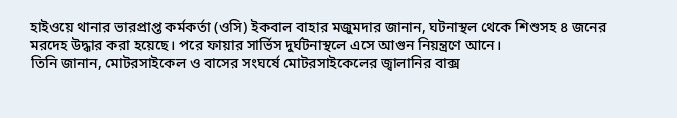হাইওয়ে থানার ভারপ্রাপ্ত কর্মকর্তা (ওসি) ইকবাল বাহার মজুমদার জানান, ঘটনাস্থল থেকে শিশুসহ ৪ জনের মরদেহ উদ্ধার করা হয়েছে। পরে ফায়ার সার্ভিস দুর্ঘটনাস্থলে এসে আগুন নিয়ন্ত্রণে আনে।
তিনি জানান, মোটরসাইকেল ও বাসের সংঘর্ষে মোটরসাইকেলের জ্বালানির বাক্স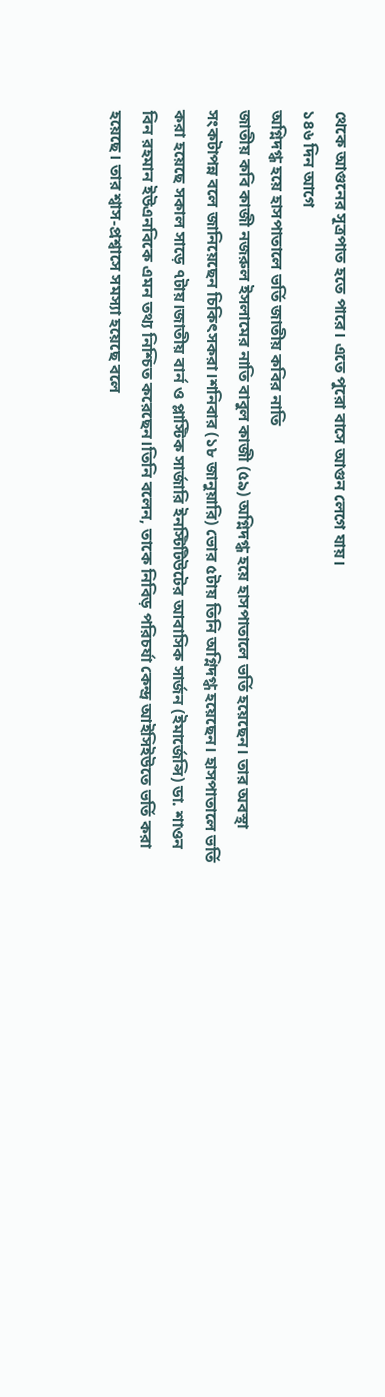থেকে আগুনের সূত্রপাত হতে পারে। এতে পুরো বাসে আগুন লেগে যায়।
১৪৬ দিন আগে
অগ্নিদগ্ধ হয়ে হাসপাতালে ভর্তি জাতীয় কবির নাতি
জাতীয় কবি কাজী নজরুল ইসলামের নাতি বাবুল কাজী (৫৯) অগ্নিদগ্ধ হয়ে হাসপাতালে ভর্তি হয়েছেন। তার অবস্থা সংকটাপন্ন বলে জানিয়েছেন চিকিৎসকরা।শনিবার (১৮ জানুয়ারি) ভোর ৫টায় তিনি অগ্নিদগ্ধ হয়েছেন। হাসপাতালে ভর্তি করা হয়েছে সকাল সাড়ে ৭টায়।জাতীয় বার্ন ও প্লাস্টিক সার্জারি ইনস্টিটিউটের আবাসিক সার্জন (ইমার্জেন্সি) ডা. শাওন বিন রহমান ইউএনবিকে এমন তথ্য নিশ্চিত করেছেন।তিনি বলেন, তাকে নিবিড় পরিচর্যা কেন্দ্র আইসিইউতে ভর্তি করা হয়েছে। তার শ্বাস-প্রশ্বাসে সমস্যা হয়েছে বলে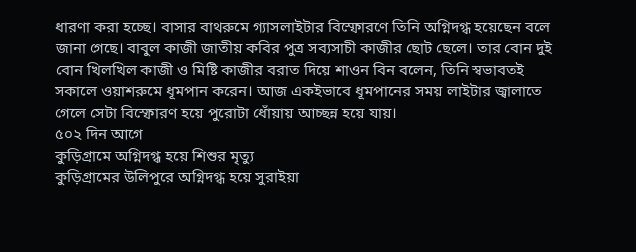ধারণা করা হচ্ছে। বাসার বাথরুমে গ্যাসলাইটার বিস্ফোরণে তিনি অগ্নিদগ্ধ হয়েছেন বলে জানা গেছে। বাবুল কাজী জাতীয় কবির পুত্র সব্যসাচী কাজীর ছোট ছেলে। তার বোন দুই বোন খিলখিল কাজী ও মিষ্টি কাজীর বরাত দিয়ে শাওন বিন বলেন, তিনি স্বভাবতই সকালে ওয়াশরুমে ধূমপান করেন। আজ একইভাবে ধূমপানের সময় লাইটার জ্বালাতে গেলে সেটা বিস্ফোরণ হয়ে পুরোটা ধোঁয়ায় আচ্ছন্ন হয়ে যায়।
৫০২ দিন আগে
কুড়িগ্রামে অগ্নিদগ্ধ হয়ে শিশুর মৃত্যু
কুড়িগ্রামের উলিপুরে অগ্নিদগ্ধ হয়ে সুরাইয়া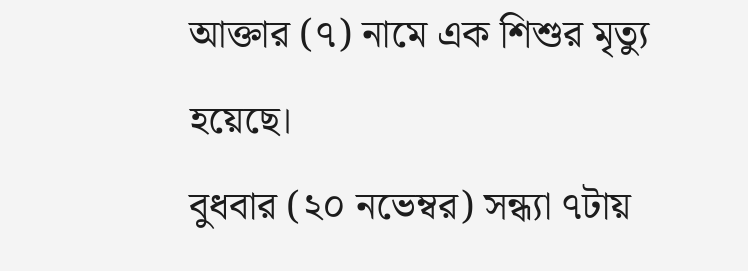আক্তার (৭) নামে এক শিশুর মৃত্যু হয়েছে।
বুধবার (২০ নভেম্বর) সন্ধ্যা ৭টায়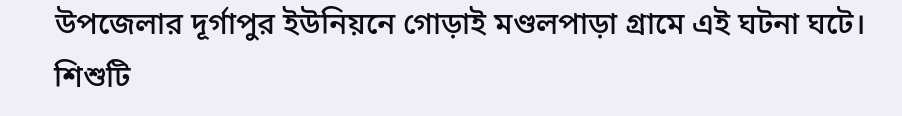উপজেলার দূর্গাপুর ইউনিয়নে গোড়াই মণ্ডলপাড়া গ্ৰামে এই ঘটনা ঘটে।
শিশুটি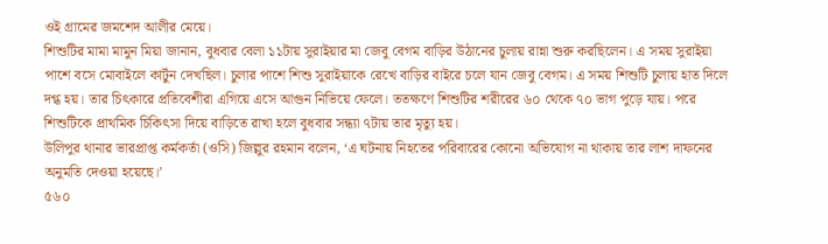ওই গ্রামের জমশেদ আলীর মেয়ে।
শিশুটির মামা মামুন মিয়া জানান, বুধবার বেলা ১১টায় সুরাইয়ার মা জেবু বেগম বাড়ির উঠানের চুলায় রান্না শুরু করছিলেন। এ সময় সুরাইয়া পাশে বসে মোবাইলে কার্টুন দেখছিল। চুলার পাশে শিশু সুরাইয়াকে রেখে বাড়ির বাইরে চলে যান জেবু বেগম। এ সময় শিশুটি চুলায় হাত দিলে দগ্ধ হয়। তার চিৎকারে প্রতিবেশীরা এগিয়ে এসে আগুন নিভিয়ে ফেলে। ততক্ষণে শিশুটির শরীরের ৬০ থেকে ৭০ ভাগ পুড়ে যায়। পরে শিশুটিকে প্রাথমিক চিকিৎসা দিয়ে বাড়িতে রাখা হলে বুধবার সন্ধ্যা ৭টায় তার মৃত্যু হয়।
উলিপুর থানার ভারপ্রাপ্ত কর্মকর্তা (ওসি) জিল্লুর রহমান বলেন, ‘এ ঘটনায় নিহতের পরিবারের কোনো অভিযোগ না থাকায় তার লাশ দাফনের অনুমতি দেওয়া হয়েছে।’
৫৬০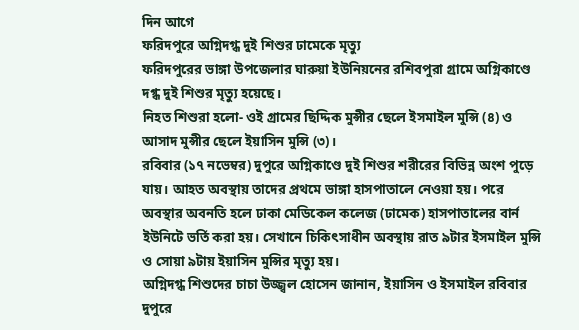দিন আগে
ফরিদপুরে অগ্নিদগ্ধ দুই শিশুর ঢামেকে মৃত্যু
ফরিদপুরের ভাঙ্গা উপজেলার ঘারুয়া ইউনিয়নের রশিবপুরা গ্রামে অগ্নিকাণ্ডে দগ্ধ দুই শিশুর মৃত্যু হয়েছে।
নিহত শিশুরা হলো- ওই গ্রামের ছিদ্দিক মুন্সীর ছেলে ইসমাইল মুন্সি (৪) ও আসাদ মুন্সীর ছেলে ইয়াসিন মুন্সি (৩)।
রবিবার (১৭ নভেম্বর) দুপুরে অগ্নিকাণ্ডে দুই শিশুর শরীরের বিভিন্ন অংশ পুড়ে যায়। আহত অবস্থায় তাদের প্রথমে ভাঙ্গা হাসপাতালে নেওয়া হয়। পরে অবস্থার অবনতি হলে ঢাকা মেডিকেল কলেজ (ঢামেক) হাসপাতালের বার্ন ইউনিটে ভর্তি করা হয়। সেখানে চিকিৎসাধীন অবস্থায় রাত ৯টার ইসমাইল মুন্সি ও সোয়া ৯টায় ইয়াসিন মুন্সির মৃত্যু হয়।
অগ্নিদগ্ধ শিশুদের চাচা উজ্জ্বল হোসেন জানান, ইয়াসিন ও ইসমাইল রবিবার দুপুরে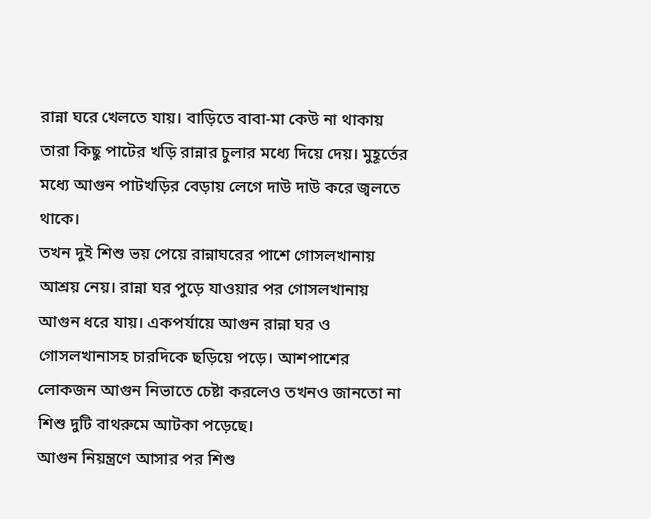রান্না ঘরে খেলতে যায়। বাড়িতে বাবা-মা কেউ না থাকায় তারা কিছু পাটের খড়ি রান্নার চুলার মধ্যে দিয়ে দেয়। মুহূর্তের মধ্যে আগুন পাটখড়ির বেড়ায় লেগে দাউ দাউ করে জ্বলতে থাকে।
তখন দুই শিশু ভয় পেয়ে রান্নাঘরের পাশে গোসলখানায় আশ্রয় নেয়। রান্না ঘর পুড়ে যাওয়ার পর গোসলখানায় আগুন ধরে যায়। একপর্যায়ে আগুন রান্না ঘর ও গোসলখানাসহ চারদিকে ছড়িয়ে পড়ে। আশপাশের লোকজন আগুন নিভাতে চেষ্টা করলেও তখনও জানতো না শিশু দুটি বাথরুমে আটকা পড়েছে।
আগুন নিয়ন্ত্রণে আসার পর শিশু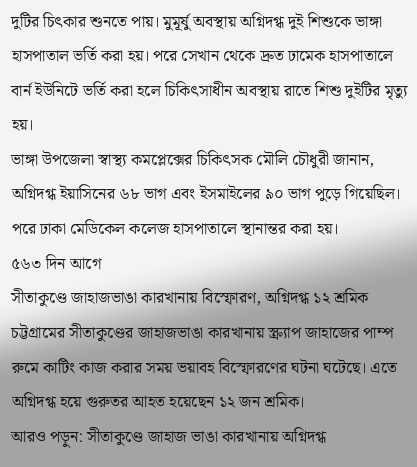দুটির চিৎকার শুনতে পায়। মুমূর্ষু অবস্থায় অগ্নিদগ্ধ দুই শিশুকে ভাঙ্গা হাসপাতাল ভর্তি করা হয়। পরে সেখান থেকে দ্রুত ঢামেক হাসপাতালে বার্ন ইউনিটে ভর্তি করা হলে চিকিৎসাধীন অবস্থায় রাতে শিশু দুইটির মৃত্যু হয়।
ভাঙ্গা উপজেলা স্বাস্থ্য কমপ্লেক্সের চিকিৎসক মৌলি চৌধুরী জানান, অগ্নিদগ্ধ ইয়াসিনের ৬৮ ভাগ এবং ইসমাইলের ৯০ ভাগ পুড়ে গিয়েছিল। পরে ঢাকা মেডিকেল কলেজ হাসপাতালে স্থানান্তর করা হয়।
৫৬৩ দিন আগে
সীতাকুণ্ডে জাহাজভাঙা কারখানায় বিস্ফোরণ, অগ্নিদগ্ধ ১২ শ্রমিক
চট্টগ্রামের সীতাকুণ্ডের জাহাজভাঙা কারখানায় স্ক্র্যাপ জাহাজের পাম্প রুমে কাটিং কাজ করার সময় ভয়াবহ বিস্ফোরণের ঘটনা ঘটেছে। এতে অগ্নিদগ্ধ হয়ে গুরুতর আহত হয়েছেন ১২ জন শ্রমিক।
আরও পড়ুন: সীতাকুণ্ডে জাহাজ ভাঙা কারখানায় অগ্নিদগ্ধ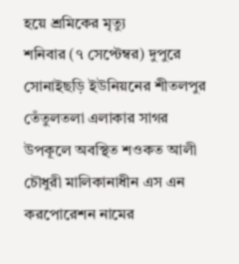হয়ে শ্রমিকের মৃত্যু
শনিবার (৭ সেপ্টেম্বর) দুপুরে সোনাইছড়ি ইউনিয়নের শীতলপুর তেঁতুলতলা এলাকার সাগর উপকূলে অবস্থিত শওকত আলী চৌধুরী মালিকানাধীন এস এন করপোরেশন নামের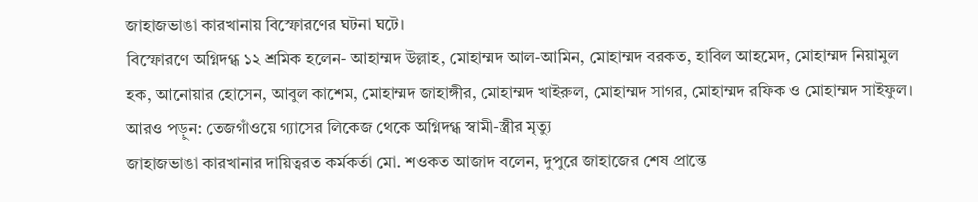জাহাজভাঙা কারখানায় বিস্ফোরণের ঘটনা ঘটে।
বিস্ফোরণে অগ্নিদগ্ধ ১২ শ্রমিক হলেন- আহাম্মদ উল্লাহ, মোহাম্মদ আল-আমিন, মোহাম্মদ বরকত, হাবিল আহমেদ, মোহাম্মদ নিয়ামুল হক, আনোয়ার হোসেন, আবুল কাশেম, মোহাম্মদ জাহাঙ্গীর, মোহাম্মদ খাইরুল, মোহাম্মদ সাগর, মোহাম্মদ রফিক ও মোহাম্মদ সাইফুল।
আরও পড়ুন: তেজগাঁওয়ে গ্যাসের লিকেজ থেকে অগ্নিদগ্ধ স্বামী-স্ত্রীর মৃত্যু
জাহাজভাঙা কারখানার দায়িত্বরত কর্মকর্তা মো. শওকত আজাদ বলেন, দুপুরে জাহাজের শেষ প্রান্তে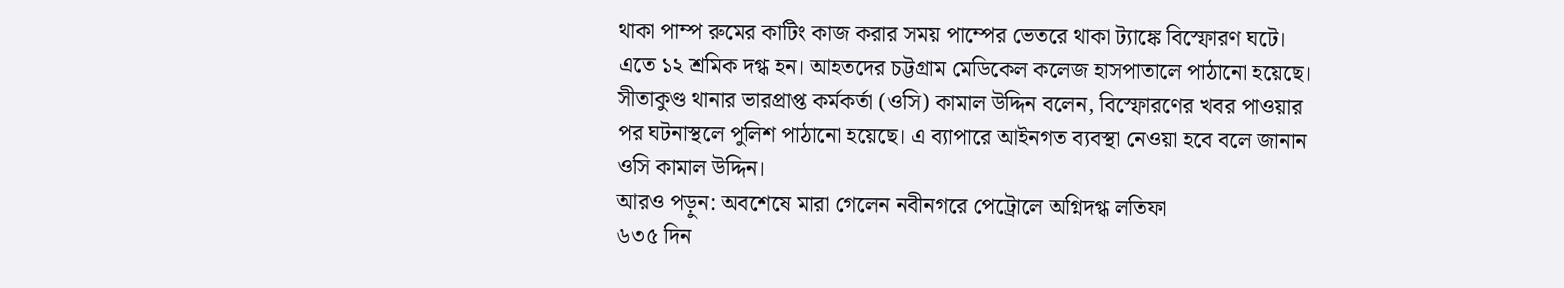থাকা পাম্প রুমের কাটিং কাজ করার সময় পাম্পের ভেতরে থাকা ট্যাঙ্কে বিস্ফোরণ ঘটে। এতে ১২ শ্রমিক দগ্ধ হন। আহতদের চট্টগ্রাম মেডিকেল কলেজ হাসপাতালে পাঠানো হয়েছে।
সীতাকুণ্ড থানার ভারপ্রাপ্ত কর্মকর্তা (ওসি) কামাল উদ্দিন বলেন, বিস্ফোরণের খবর পাওয়ার পর ঘটনাস্থলে পুলিশ পাঠানো হয়েছে। এ ব্যাপারে আইনগত ব্যবস্থা নেওয়া হবে বলে জানান ওসি কামাল উদ্দিন।
আরও পড়ুন: অবশেষে মারা গেলেন নবীনগরে পেট্রোলে অগ্নিদগ্ধ লতিফা
৬৩৫ দিন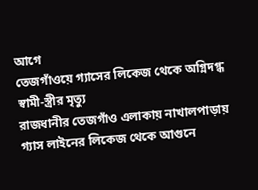আগে
তেজগাঁওয়ে গ্যাসের লিকেজ থেকে অগ্নিদগ্ধ স্বামী-স্ত্রীর মৃত্যু
রাজধানীর তেজগাঁও এলাকায় নাখালপাড়ায় গ্যাস লাইনের লিকেজ থেকে আগুনে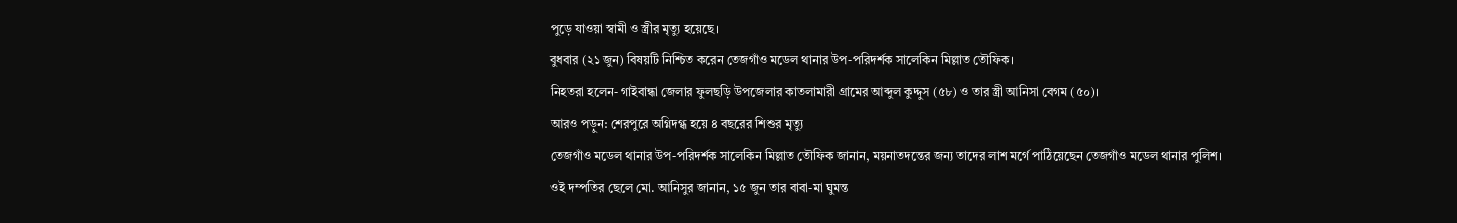পুড়ে যাওয়া স্বামী ও স্ত্রীর মৃত্যু হয়েছে।
বুধবার (২১ জুন) বিষয়টি নিশ্চিত করেন তেজগাঁও মডেল থানার উপ-পরিদর্শক সালেকিন মিল্লাত তৌফিক।
নিহতরা হলেন- গাইবান্ধা জেলার ফুলছড়ি উপজেলার কাতলামারী গ্রামের আব্দুল কুদ্দুস (৫৮) ও তার স্ত্রী আনিসা বেগম (৫০)।
আরও পড়ুন: শেরপুরে অগ্নিদগ্ধ হয়ে ৪ বছরের শিশুর মৃত্যু
তেজগাঁও মডেল থানার উপ-পরিদর্শক সালেকিন মিল্লাত তৌফিক জানান, ময়নাতদন্তের জন্য তাদের লাশ মর্গে পাঠিয়েছেন তেজগাঁও মডেল থানার পুলিশ।
ওই দম্পতির ছেলে মো. আনিসুর জানান, ১৫ জুন তার বাবা-মা ঘুমন্ত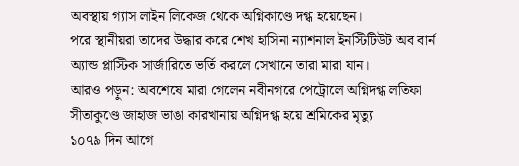অবস্থায় গ্যাস লাইন লিকেজ থেকে অগ্নিকাণ্ডে দগ্ধ হয়েছেন।
পরে স্থানীয়রা তাদের উদ্ধার করে শেখ হাসিনা ন্যাশনাল ইনস্টিটিউট অব বার্ন অ্যান্ড প্লাস্টিক সার্জারিতে ভর্তি করলে সেখানে তারা মারা যান।
আরও পড়ুন: অবশেষে মারা গেলেন নবীনগরে পেট্রোলে অগ্নিদগ্ধ লতিফা
সীতাকুণ্ডে জাহাজ ভাঙা কারখানায় অগ্নিদগ্ধ হয়ে শ্রমিকের মৃত্যু
১০৭৯ দিন আগে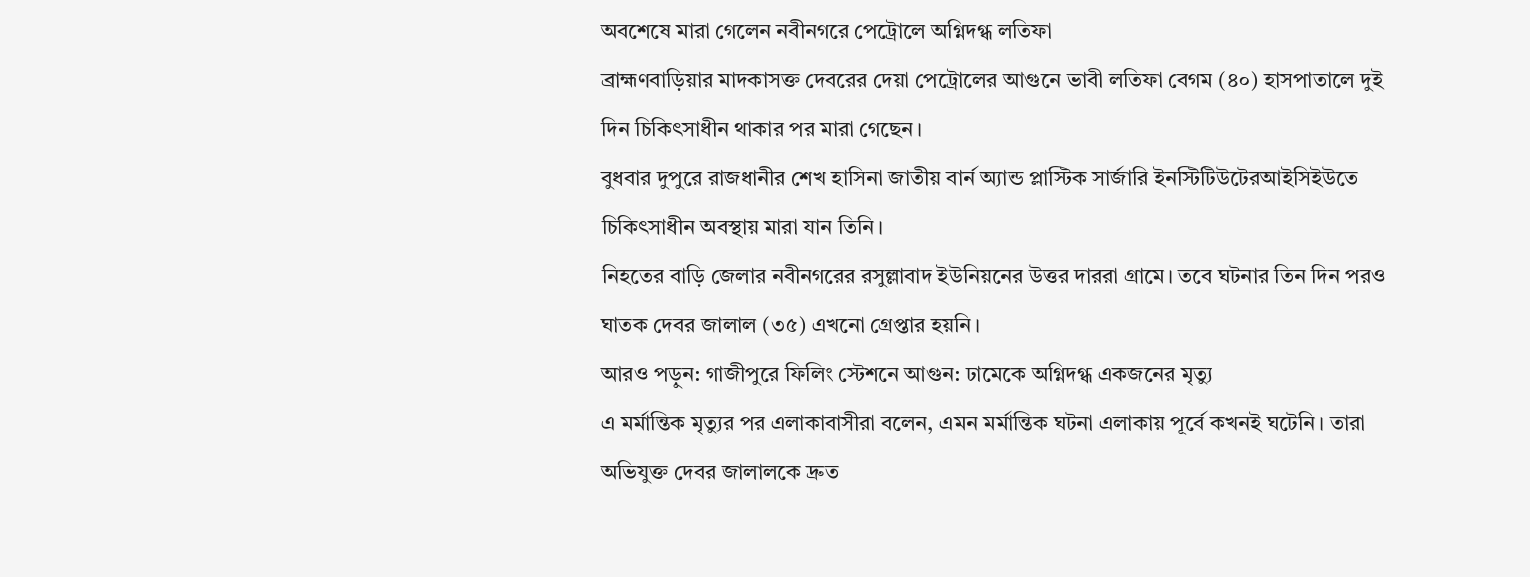অবশেষে মারা গেলেন নবীনগরে পেট্রোলে অগ্নিদগ্ধ লতিফা
ব্রাহ্মণবাড়িয়ার মাদকাসক্ত দেবরের দেয়া পেট্রোলের আগুনে ভাবী লতিফা বেগম (৪০) হাসপাতালে দুই দিন চিকিৎসাধীন থাকার পর মারা গেছেন।
বুধবার দুপুরে রাজধানীর শেখ হাসিনা জাতীয় বার্ন অ্যান্ড প্লাস্টিক সার্জারি ইনস্টিটিউটেরআইসিইউতে চিকিৎসাধীন অবস্থায় মারা যান তিনি।
নিহতের বাড়ি জেলার নবীনগরের রসুল্লাবাদ ইউনিয়নের উত্তর দাররা গ্রামে। তবে ঘটনার তিন দিন পরও ঘাতক দেবর জালাল (৩৫) এখনো গ্রেপ্তার হয়নি।
আরও পড়ুন: গাজীপুরে ফিলিং স্টেশনে আগুন: ঢামেকে অগ্নিদগ্ধ একজনের মৃত্যু
এ মর্মান্তিক মৃত্যুর পর এলাকাবাসীরা বলেন, এমন মর্মান্তিক ঘটনা এলাকায় পূর্বে কখনই ঘটেনি। তারা অভিযুক্ত দেবর জালালকে দ্রুত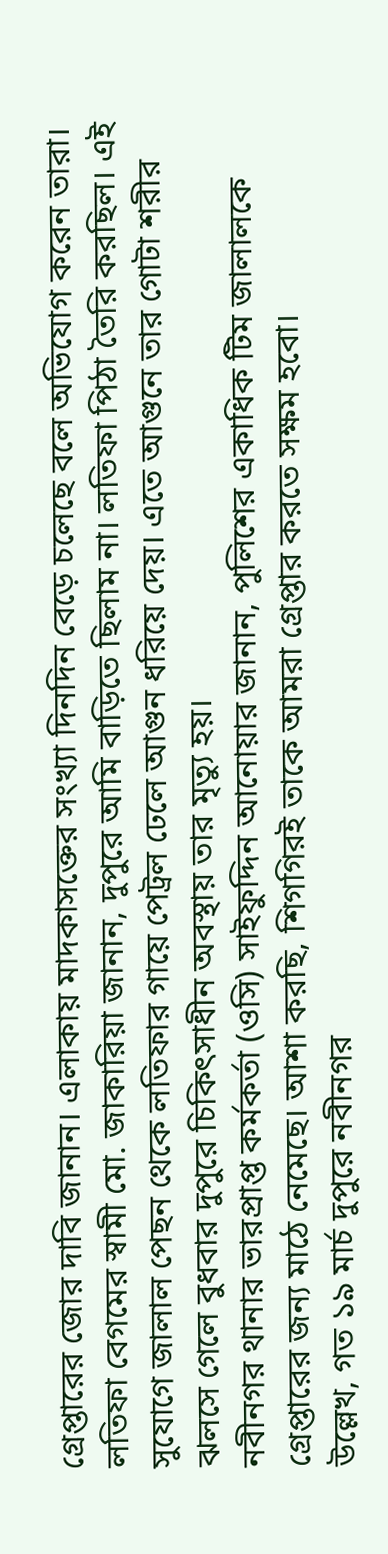গ্রেপ্তারের জোর দাবি জানান। এলাকায় মাদকাসক্তের সংখ্যা দিনদিন বেড়ে চলেছে বলে অভিযোগ করেন তারা।
লতিফা বেগমের স্বামী মো. জাকারিয়া জানান, দুপুরে আমি বাড়িতে ছিলাম না। লতিফা পিঠা তৈরি করছিল। এই সুযোগে জালাল পেছন থেকে লতিফার গায়ে পেট্রল ঢেলে আগুন ধরিয়ে দেয়। এতে আগুনে তার গোটা শরীর ঝলসে গেলে বুধবার দুপুরে চিকিৎসাধীন অবস্থায় তার মৃত্যু হয়।
নবীনগর থানার ভারপ্রাপ্ত কর্মকর্তা (ওসি) সাইফুদ্দিন আনোয়ার জানান, পুলিশের একাধিক টিম জালালকে গ্রেপ্তারের জন্য মাঠে নেমেছে। আশা করছি, শিগগিরই তাকে আমরা গ্রেপ্তার করতে সক্ষম হবো।
উল্লেখ, গত ১৯ মার্চ দুপুরে নবীনগর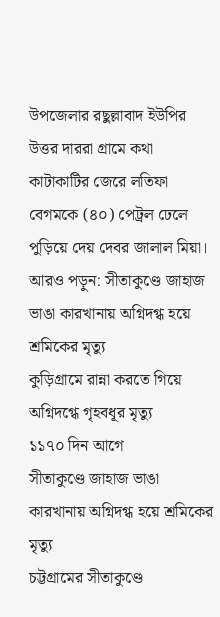উপজেলার রছুল্লাবাদ ইউপির উত্তর দাররা গ্রামে কথা কাটাকাটির জেরে লতিফা বেগমকে (৪০) পেট্রল ঢেলে পুড়িয়ে দেয় দেবর জালাল মিয়া।
আরও পড়ুন: সীতাকুণ্ডে জাহাজ ভাঙা কারখানায় অগ্নিদগ্ধ হয়ে শ্রমিকের মৃত্যু
কুড়িগ্রামে রান্না করতে গিয়ে অগ্নিদগ্ধে গৃহবধূর মৃত্যু
১১৭০ দিন আগে
সীতাকুণ্ডে জাহাজ ভাঙা কারখানায় অগ্নিদগ্ধ হয়ে শ্রমিকের মৃত্যু
চট্টগ্রামের সীতাকুণ্ডে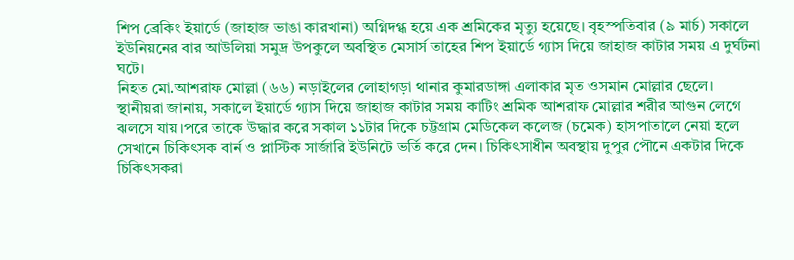শিপ ব্রেকিং ইয়ার্ডে (জাহাজ ভাঙা কারখানা) অগ্নিদগ্ধ হয়ে এক শ্রমিকের মৃত্যু হয়েছে। বৃহস্পতিবার (৯ মার্চ) সকালে ইউনিয়নের বার আউলিয়া সমুদ্র উপকুলে অবস্থিত মেসার্স তাহের শিপ ইয়ার্ডে গ্যাস দিয়ে জাহাজ কাটার সময় এ দুর্ঘটনা ঘটে।
নিহত মো.আশরাফ মোল্লা (৬৬) নড়াইলের লোহাগড়া থানার কুমারডাঙ্গা এলাকার মৃত ওসমান মোল্লার ছেলে।
স্থানীয়রা জানায়, সকালে ইয়ার্ডে গ্যাস দিয়ে জাহাজ কাটার সময় কাটিং শ্রমিক আশরাফ মোল্লার শরীর আগুন লেগে ঝলসে যায়।পরে তাকে উদ্ধার করে সকাল ১১টার দিকে চট্টগ্রাম মেডিকেল কলেজ (চমেক) হাসপাতালে নেয়া হলে সেখানে চিকিৎসক বার্ন ও প্লাস্টিক সার্জারি ইউনিটে ভর্তি করে দেন। চিকিৎসাধীন অবস্থায় দুপুর পৌনে একটার দিকে চিকিৎসকরা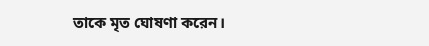তাকে মৃত ঘোষণা করেন।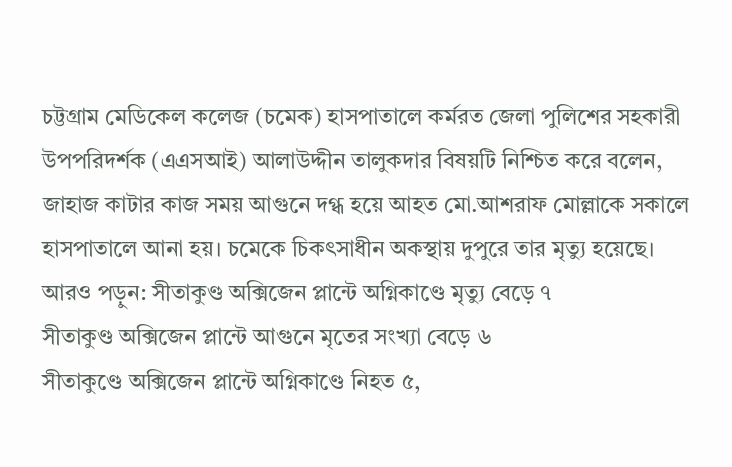চট্টগ্রাম মেডিকেল কলেজ (চমেক) হাসপাতালে কর্মরত জেলা পুলিশের সহকারী উপপরিদর্শক (এএসআই) আলাউদ্দীন তালুকদার বিষয়টি নিশ্চিত করে বলেন, জাহাজ কাটার কাজ সময় আগুনে দগ্ধ হয়ে আহত মো.আশরাফ মোল্লাকে সকালে হাসপাতালে আনা হয়। চমেকে চিকৎসাধীন অকস্থায় দুপুরে তার মৃত্যু হয়েছে।
আরও পড়ুন: সীতাকুণ্ড অক্সিজেন প্লান্টে অগ্নিকাণ্ডে মৃত্যু বেড়ে ৭
সীতাকুণ্ড অক্সিজেন প্লান্টে আগুনে মৃতের সংখ্যা বেড়ে ৬
সীতাকুণ্ডে অক্সিজেন প্লান্টে অগ্নিকাণ্ডে নিহত ৫,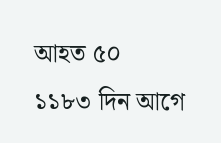আহত ৫০
১১৮৩ দিন আগে